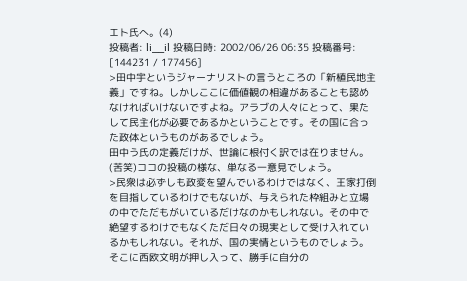エト氏へ。(4)
投稿者: li__il 投稿日時: 2002/06/26 06:35 投稿番号: [144231 / 177456]
>田中宇というジャーナリストの言うところの「新植民地主義」ですね。しかしここに価値観の相違があることも認めなければいけないですよね。アラブの人々にとって、果たして民主化が必要であるかということです。その国に合った政体というものがあるでしょう。
田中う氏の定義だけが、世論に根付く訳では在りません。(苦笑)ココの投稿の様な、単なる一意見でしょう。
>民衆は必ずしも政変を望んでいるわけではなく、王家打倒を目指しているわけでもないが、与えられた枠組みと立場の中でただもがいているだけなのかもしれない。その中で絶望するわけでもなくただ日々の現実として受け入れているかもしれない。それが、国の実情というものでしょう。そこに西欧文明が押し入って、勝手に自分の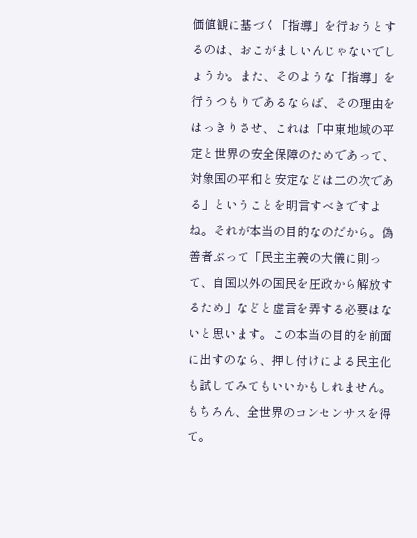価値観に基づく「指導」を行おうとするのは、おこがましいんじゃないでしょうか。また、そのような「指導」を行うつもりであるならば、その理由をはっきりさせ、これは「中東地域の平定と世界の安全保障のためであって、対象国の平和と安定などは二の次である」ということを明言すべきですよね。それが本当の目的なのだから。偽善者ぶって「民主主義の大儀に則って、自国以外の国民を圧政から解放するため」などと虚言を弄する必要はないと思います。この本当の目的を前面に出すのなら、押し付けによる民主化も試してみてもいいかもしれません。もちろん、全世界のコンセンサスを得て。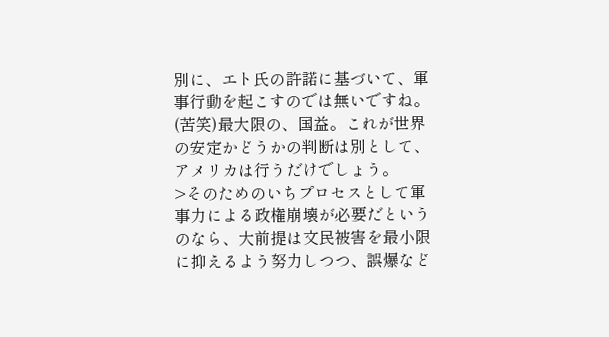別に、エト氏の許諾に基づいて、軍事行動を起こすのでは無いですね。(苦笑)最大限の、国益。これが世界の安定かどうかの判断は別として、アメリカは行うだけでしょう。
>そのためのいちプロセスとして軍事力による政権崩壊が必要だというのなら、大前提は文民被害を最小限に抑えるよう努力しつつ、誤爆など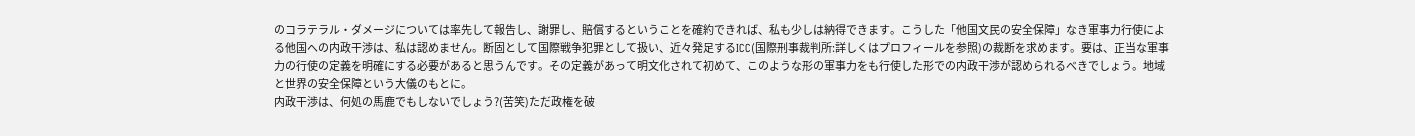のコラテラル・ダメージについては率先して報告し、謝罪し、賠償するということを確約できれば、私も少しは納得できます。こうした「他国文民の安全保障」なき軍事力行使による他国への内政干渉は、私は認めません。断固として国際戦争犯罪として扱い、近々発足するICC(国際刑事裁判所:詳しくはプロフィールを参照)の裁断を求めます。要は、正当な軍事力の行使の定義を明確にする必要があると思うんです。その定義があって明文化されて初めて、このような形の軍事力をも行使した形での内政干渉が認められるべきでしょう。地域と世界の安全保障という大儀のもとに。
内政干渉は、何処の馬鹿でもしないでしょう?(苦笑)ただ政権を破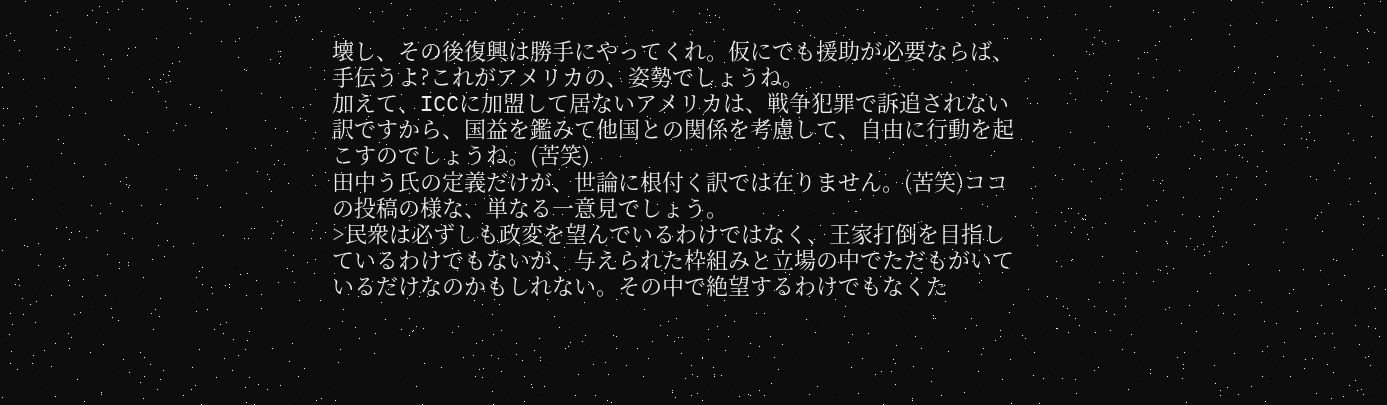壊し、その後復興は勝手にやってくれ。仮にでも援助が必要ならば、手伝うよ?これがアメリカの、姿勢でしょうね。
加えて、ICCに加盟して居ないアメリカは、戦争犯罪で訴追されない訳ですから、国益を鑑みて他国との関係を考慮して、自由に行動を起こすのでしょうね。(苦笑)
田中う氏の定義だけが、世論に根付く訳では在りません。(苦笑)ココの投稿の様な、単なる一意見でしょう。
>民衆は必ずしも政変を望んでいるわけではなく、王家打倒を目指しているわけでもないが、与えられた枠組みと立場の中でただもがいているだけなのかもしれない。その中で絶望するわけでもなくた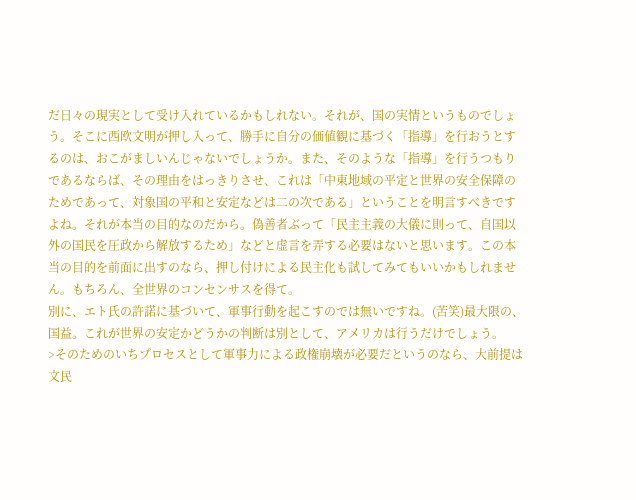だ日々の現実として受け入れているかもしれない。それが、国の実情というものでしょう。そこに西欧文明が押し入って、勝手に自分の価値観に基づく「指導」を行おうとするのは、おこがましいんじゃないでしょうか。また、そのような「指導」を行うつもりであるならば、その理由をはっきりさせ、これは「中東地域の平定と世界の安全保障のためであって、対象国の平和と安定などは二の次である」ということを明言すべきですよね。それが本当の目的なのだから。偽善者ぶって「民主主義の大儀に則って、自国以外の国民を圧政から解放するため」などと虚言を弄する必要はないと思います。この本当の目的を前面に出すのなら、押し付けによる民主化も試してみてもいいかもしれません。もちろん、全世界のコンセンサスを得て。
別に、エト氏の許諾に基づいて、軍事行動を起こすのでは無いですね。(苦笑)最大限の、国益。これが世界の安定かどうかの判断は別として、アメリカは行うだけでしょう。
>そのためのいちプロセスとして軍事力による政権崩壊が必要だというのなら、大前提は文民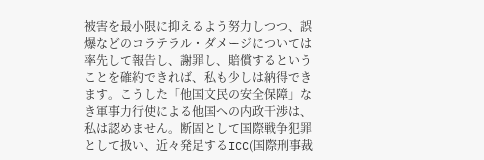被害を最小限に抑えるよう努力しつつ、誤爆などのコラテラル・ダメージについては率先して報告し、謝罪し、賠償するということを確約できれば、私も少しは納得できます。こうした「他国文民の安全保障」なき軍事力行使による他国への内政干渉は、私は認めません。断固として国際戦争犯罪として扱い、近々発足するICC(国際刑事裁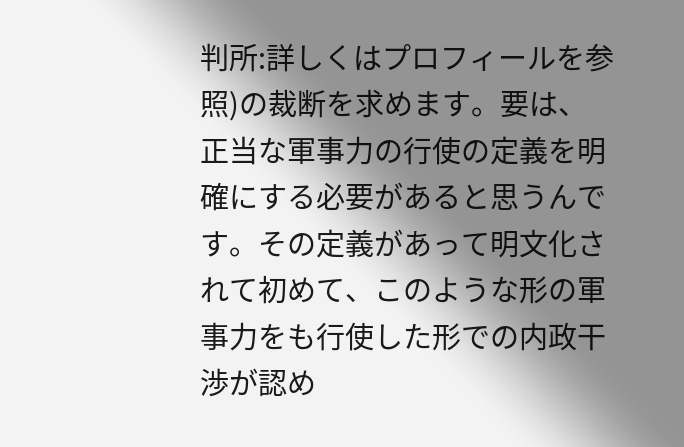判所:詳しくはプロフィールを参照)の裁断を求めます。要は、正当な軍事力の行使の定義を明確にする必要があると思うんです。その定義があって明文化されて初めて、このような形の軍事力をも行使した形での内政干渉が認め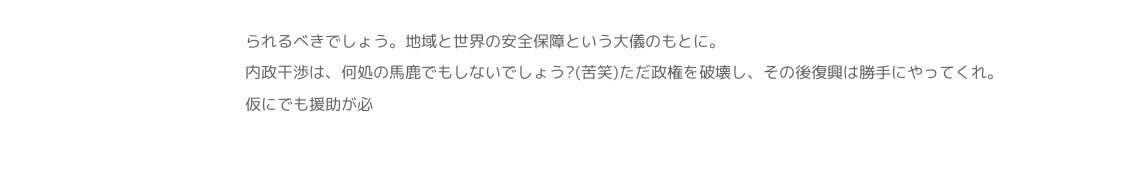られるべきでしょう。地域と世界の安全保障という大儀のもとに。
内政干渉は、何処の馬鹿でもしないでしょう?(苦笑)ただ政権を破壊し、その後復興は勝手にやってくれ。仮にでも援助が必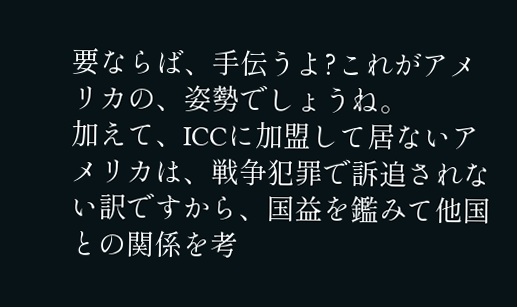要ならば、手伝うよ?これがアメリカの、姿勢でしょうね。
加えて、ICCに加盟して居ないアメリカは、戦争犯罪で訴追されない訳ですから、国益を鑑みて他国との関係を考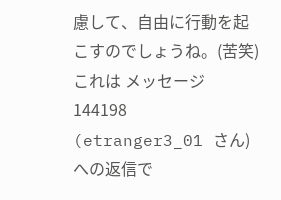慮して、自由に行動を起こすのでしょうね。(苦笑)
これは メッセージ 144198 (etranger3_01 さん)への返信で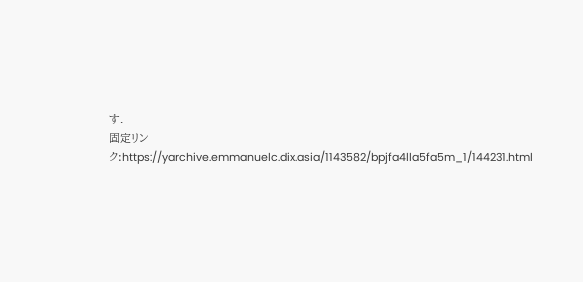す.
固定リンク:https://yarchive.emmanuelc.dix.asia/1143582/bpjfa4lla5fa5m_1/144231.html